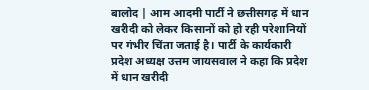बालोद | आम आदमी पार्टी ने छत्तीसगढ़ में धान खरीदी को लेकर किसानों को हो रही परेशानियों पर गंभीर चिंता जताई है। पार्टी के कार्यकारी प्रदेश अध्यक्ष उत्तम जायसवाल ने कहा कि प्रदेश में धान खरीदी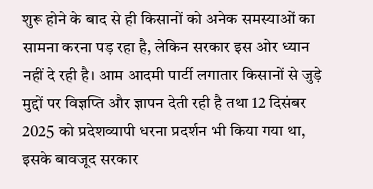शुरू होने के बाद से ही किसानों को अनेक समस्याओं का सामना करना पड़ रहा है, लेकिन सरकार इस ओर ध्यान नहीं दे रही है। आम आदमी पार्टी लगातार किसानों से जुड़े मुद्दों पर विज्ञप्ति और ज्ञापन देती रही है तथा 12 दिसंबर 2025 को प्रदेशव्यापी धरना प्रदर्शन भी किया गया था, इसके बावजूद सरकार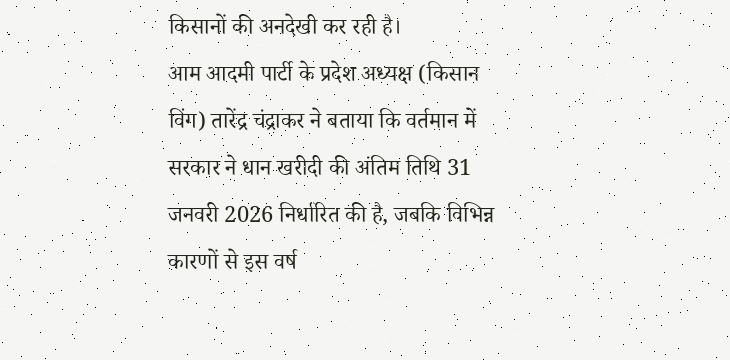किसानों की अनदेखी कर रही है।
आम आदमी पार्टी के प्रदेश अध्यक्ष (किसान विंग) तारेंद्र चंद्राकर ने बताया कि वर्तमान में सरकार ने धान खरीदी की अंतिम तिथि 31 जनवरी 2026 निर्धारित की है, जबकि विभिन्न कारणों से इस वर्ष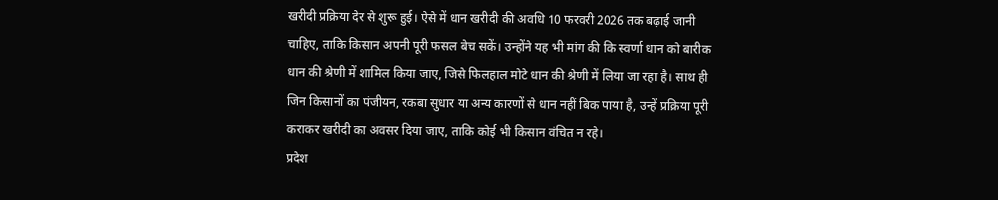खरीदी प्रक्रिया देर से शुरू हुई। ऐसे में धान खरीदी की अवधि 10 फरवरी 2026 तक बढ़ाई जानी चाहिए, ताकि किसान अपनी पूरी फसल बेच सकें। उन्होंने यह भी मांग की कि स्वर्णा धान को बारीक धान की श्रेणी में शामिल किया जाए, जिसे फिलहाल मोटे धान की श्रेणी में लिया जा रहा है। साथ ही जिन किसानों का पंजीयन, रकबा सुधार या अन्य कारणों से धान नहीं बिक पाया है, उन्हें प्रक्रिया पूरी कराकर खरीदी का अवसर दिया जाए, ताकि कोई भी किसान वंचित न रहे।
प्रदेश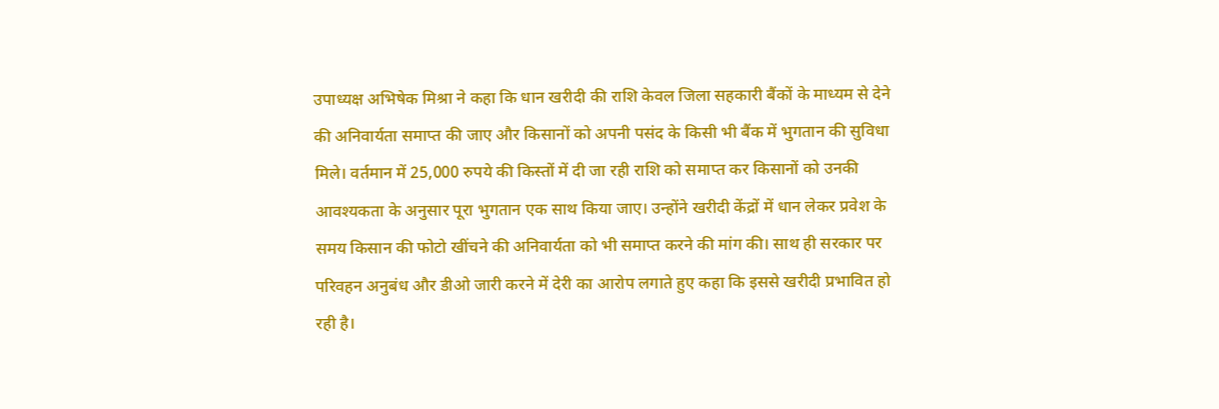उपाध्यक्ष अभिषेक मिश्रा ने कहा कि धान खरीदी की राशि केवल जिला सहकारी बैंकों के माध्यम से देने की अनिवार्यता समाप्त की जाए और किसानों को अपनी पसंद के किसी भी बैंक में भुगतान की सुविधा मिले। वर्तमान में 25,000 रुपये की किस्तों में दी जा रही राशि को समाप्त कर किसानों को उनकी आवश्यकता के अनुसार पूरा भुगतान एक साथ किया जाए। उन्होंने खरीदी केंद्रों में धान लेकर प्रवेश के समय किसान की फोटो खींचने की अनिवार्यता को भी समाप्त करने की मांग की। साथ ही सरकार पर परिवहन अनुबंध और डीओ जारी करने में देरी का आरोप लगाते हुए कहा कि इससे खरीदी प्रभावित हो रही है।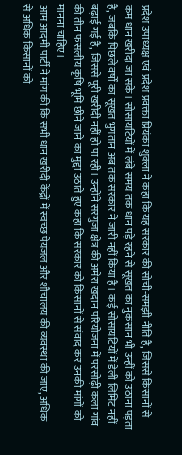प्रदेश उपाध्यक्ष एवं प्रदेश प्रवक्ता प्रियंका शुक्ला ने कहा कि यह सरकार की सोची-समझी नीति है, जिससे किसानों से कम धान खरीदा जा सके। सोसायटियों में लंबे समय तक धान पड़े रहने से सूखत का नुकसान भी उन्हीं को उठाना पड़ता है, जबकि पिछले वर्षों का सूखत भुगतान अब तक सरकार ने जारी नहीं किया है। कई सोसायटियों में डेली लिमिट नहीं बढ़ाई गई है, जिससे पूरी खरीदी नहीं हो पा रही। उन्होंने सरगुजा क्षेत्र की अमेरा खदान परियोजना में परसोढ़ी कला गांव की तीन फसलीय कृषि भूमि छीने जाने का मुद्दा उठाते हुए कहा कि सरकार को किसानों से संवाद कर उनकी मांगों को मानना चाहिए।
आम आदमी पार्टी ने मांग की कि सभी धान खरीदी केंद्रों में स्वच्छ पेयजल और शौचालय की व्यवस्था की जाए, अधिक से अधिक किसानों को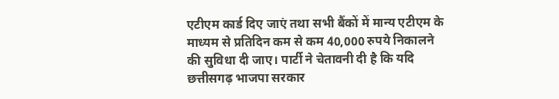एटीएम कार्ड दिए जाएं तथा सभी बैंकों में मान्य एटीएम के माध्यम से प्रतिदिन कम से कम 40,000 रुपये निकालने की सुविधा दी जाए। पार्टी ने चेतावनी दी है कि यदि छत्तीसगढ़ भाजपा सरकार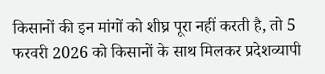किसानों की इन मांगों को शीघ्र पूरा नहीं करती है, तो 5 फरवरी 2026 को किसानों के साथ मिलकर प्रदेशव्यापी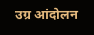उग्र आंदोलन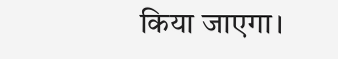किया जाएगा।